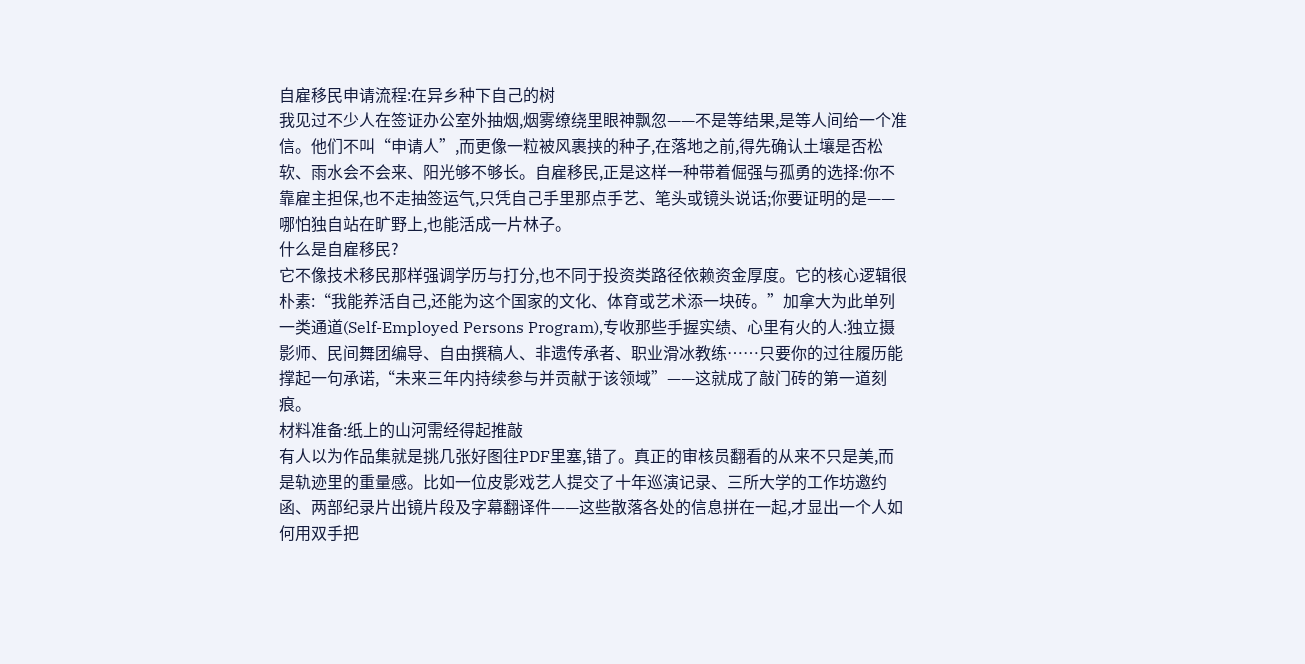自雇移民申请流程:在异乡种下自己的树
我见过不少人在签证办公室外抽烟,烟雾缭绕里眼神飘忽——不是等结果,是等人间给一个准信。他们不叫“申请人”,而更像一粒被风裹挟的种子,在落地之前,得先确认土壤是否松软、雨水会不会来、阳光够不够长。自雇移民,正是这样一种带着倔强与孤勇的选择:你不靠雇主担保,也不走抽签运气,只凭自己手里那点手艺、笔头或镜头说话;你要证明的是——哪怕独自站在旷野上,也能活成一片林子。
什么是自雇移民?
它不像技术移民那样强调学历与打分,也不同于投资类路径依赖资金厚度。它的核心逻辑很朴素:“我能养活自己,还能为这个国家的文化、体育或艺术添一块砖。”加拿大为此单列一类通道(Self-Employed Persons Program),专收那些手握实绩、心里有火的人:独立摄影师、民间舞团编导、自由撰稿人、非遗传承者、职业滑冰教练……只要你的过往履历能撑起一句承诺,“未来三年内持续参与并贡献于该领域”——这就成了敲门砖的第一道刻痕。
材料准备:纸上的山河需经得起推敲
有人以为作品集就是挑几张好图往PDF里塞,错了。真正的审核员翻看的从来不只是美,而是轨迹里的重量感。比如一位皮影戏艺人提交了十年巡演记录、三所大学的工作坊邀约函、两部纪录片出镜片段及字幕翻译件——这些散落各处的信息拼在一起,才显出一个人如何用双手把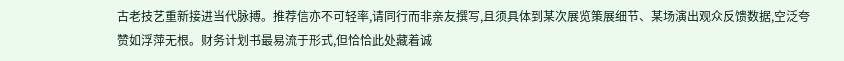古老技艺重新接进当代脉搏。推荐信亦不可轻率,请同行而非亲友撰写,且须具体到某次展览策展细节、某场演出观众反馈数据,空泛夸赞如浮萍无根。财务计划书最易流于形式,但恰恰此处藏着诚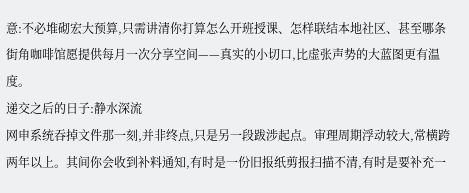意:不必堆砌宏大预算,只需讲清你打算怎么开班授课、怎样联结本地社区、甚至哪条街角咖啡馆愿提供每月一次分享空间——真实的小切口,比虚张声势的大蓝图更有温度。
递交之后的日子:静水深流
网申系统吞掉文件那一刻,并非终点,只是另一段跋涉起点。审理周期浮动较大,常横跨两年以上。其间你会收到补料通知,有时是一份旧报纸剪报扫描不清,有时是要补充一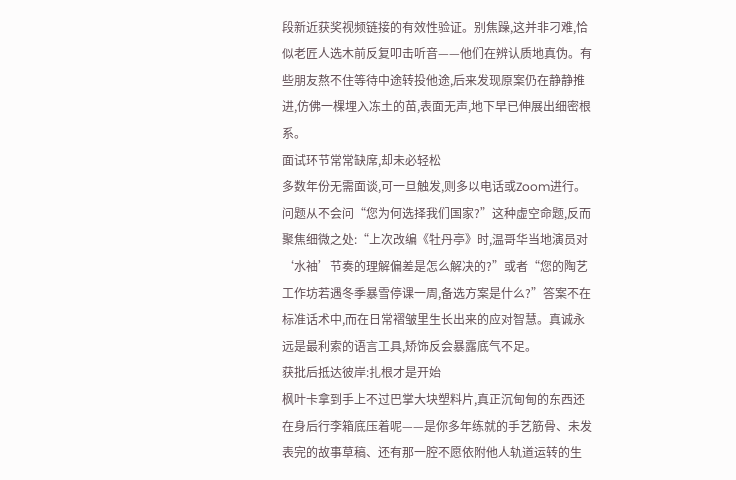段新近获奖视频链接的有效性验证。别焦躁,这并非刁难,恰似老匠人选木前反复叩击听音——他们在辨认质地真伪。有些朋友熬不住等待中途转投他途,后来发现原案仍在静静推进,仿佛一棵埋入冻土的苗,表面无声,地下早已伸展出细密根系。
面试环节常常缺席,却未必轻松
多数年份无需面谈,可一旦触发,则多以电话或Zoom进行。问题从不会问“您为何选择我们国家?”这种虚空命题,反而聚焦细微之处:“上次改编《牡丹亭》时,温哥华当地演员对‘水袖’节奏的理解偏差是怎么解决的?”或者“您的陶艺工作坊若遇冬季暴雪停课一周,备选方案是什么?”答案不在标准话术中,而在日常褶皱里生长出来的应对智慧。真诚永远是最利索的语言工具,矫饰反会暴露底气不足。
获批后抵达彼岸:扎根才是开始
枫叶卡拿到手上不过巴掌大块塑料片,真正沉甸甸的东西还在身后行李箱底压着呢——是你多年练就的手艺筋骨、未发表完的故事草稿、还有那一腔不愿依附他人轨道运转的生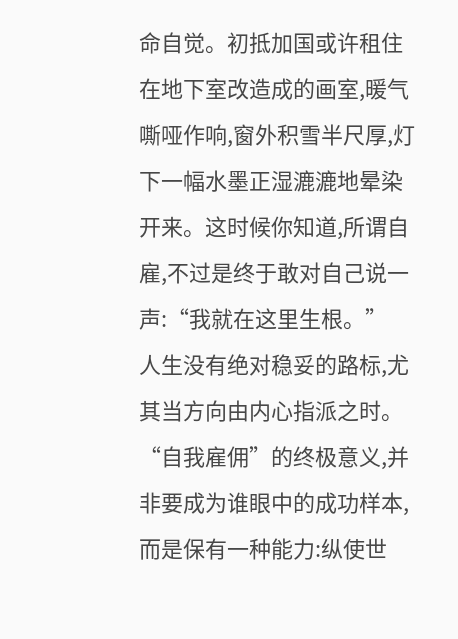命自觉。初抵加国或许租住在地下室改造成的画室,暖气嘶哑作响,窗外积雪半尺厚,灯下一幅水墨正湿漉漉地晕染开来。这时候你知道,所谓自雇,不过是终于敢对自己说一声:“我就在这里生根。”
人生没有绝对稳妥的路标,尤其当方向由内心指派之时。“自我雇佣”的终极意义,并非要成为谁眼中的成功样本,而是保有一种能力:纵使世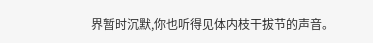界暂时沉默,你也听得见体内枝干拔节的声音。